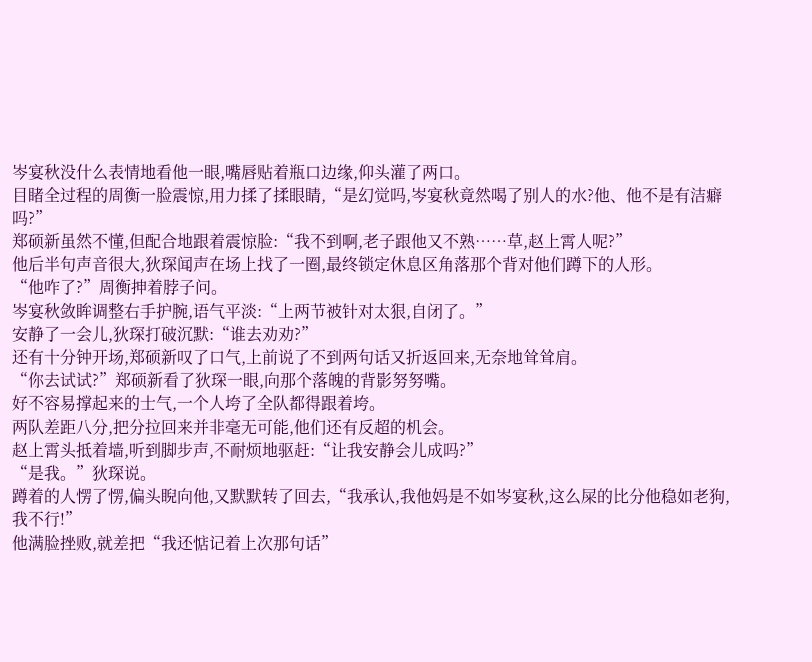岑宴秋没什么表情地看他一眼,嘴唇贴着瓶口边缘,仰头灌了两口。
目睹全过程的周衡一脸震惊,用力揉了揉眼睛,“是幻觉吗,岑宴秋竟然喝了别人的水?他、他不是有洁癖吗?”
郑硕新虽然不懂,但配合地跟着震惊脸:“我不到啊,老子跟他又不熟……草,赵上霄人呢?”
他后半句声音很大,狄琛闻声在场上找了一圈,最终锁定休息区角落那个背对他们蹲下的人形。
“他咋了?”周衡抻着脖子问。
岑宴秋敛眸调整右手护腕,语气平淡:“上两节被针对太狠,自闭了。”
安静了一会儿,狄琛打破沉默:“谁去劝劝?”
还有十分钟开场,郑硕新叹了口气,上前说了不到两句话又折返回来,无奈地耸耸肩。
“你去试试?”郑硕新看了狄琛一眼,向那个落魄的背影努努嘴。
好不容易撑起来的士气,一个人垮了全队都得跟着垮。
两队差距八分,把分拉回来并非毫无可能,他们还有反超的机会。
赵上霄头抵着墙,听到脚步声,不耐烦地驱赶:“让我安静会儿成吗?”
“是我。”狄琛说。
蹲着的人愣了愣,偏头睨向他,又默默转了回去,“我承认,我他妈是不如岑宴秋,这么屎的比分他稳如老狗,我不行!”
他满脸挫败,就差把“我还惦记着上次那句话”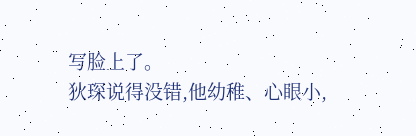写脸上了。
狄琛说得没错,他幼稚、心眼小,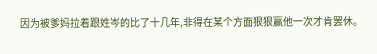因为被爹妈拉着跟姓岑的比了十几年,非得在某个方面狠狠赢他一次才肯罢休。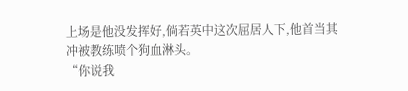上场是他没发挥好,倘若英中这次屈居人下,他首当其冲被教练喷个狗血淋头。
“你说我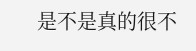是不是真的很不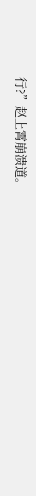行?”赵上霄崩溃道。